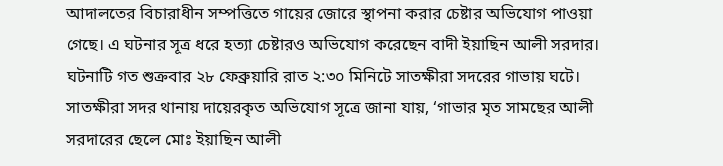আদালতের বিচারাধীন সম্পত্তিতে গায়ের জোরে স্থাপনা করার চেষ্টার অভিযোগ পাওয়া গেছে। এ ঘটনার সূত্র ধরে হত্যা চেষ্টারও অভিযোগ করেছেন বাদী ইয়াছিন আলী সরদার। ঘটনাটি গত শুক্রবার ২৮ ফেব্রুয়ারি রাত ২:৩০ মিনিটে সাতক্ষীরা সদরের গাভায় ঘটে।
সাতক্ষীরা সদর থানায় দায়েরকৃত অভিযোগ সূত্রে জানা যায়, ‘গাভার মৃত সামছের আলী সরদারের ছেলে মোঃ ইয়াছিন আলী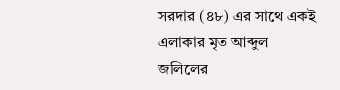সরদার (৪৮) এর সাথে একই এলাকার মৃত আব্দুল জলিলের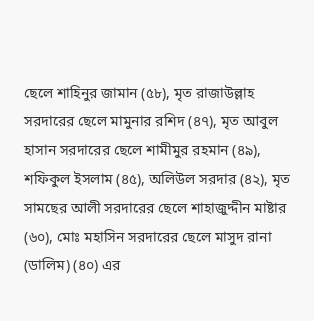ছেলে শাহিনুর জামান (৫৮), মৃত রাজাউল্লাহ সরদারের ছেলে মামুনার রশিদ (৪৭), মৃত আবুল হাসান সরদারের ছেলে শামীমুর রহমান (৪৯), শফিকুল ইসলাম (৪৫), অলিউল সরদার (৪২), মৃত সামছের আলী সরদারের ছেলে শাহাজুদ্দীন মাষ্টার (৬০), মোঃ মহাসিন সরদারের ছেলে মাসুদ রানা (ডালিম) (৪০) এর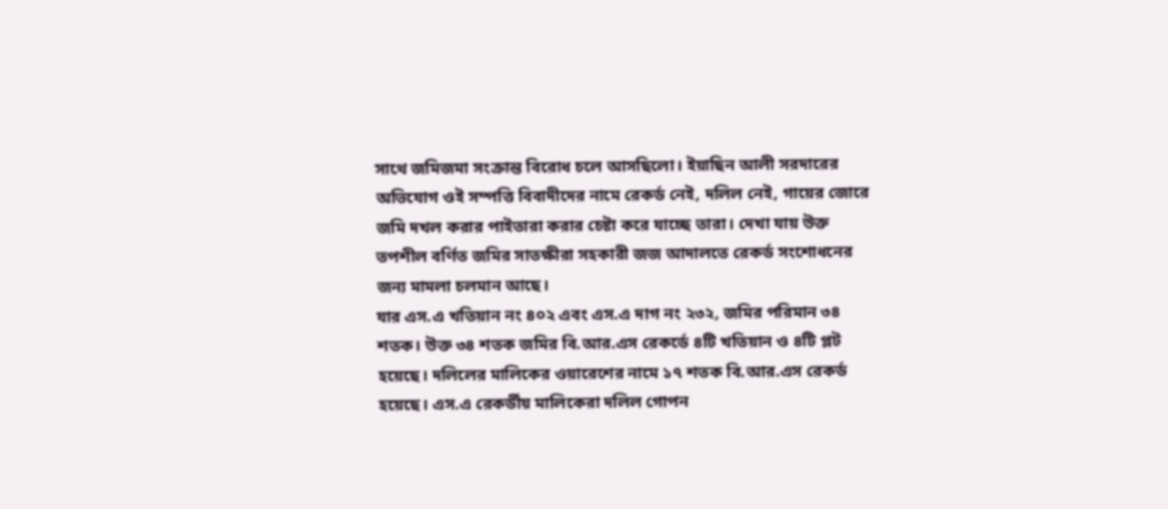সাথে জমিজমা সংক্রান্ত বিরোধ চলে আসছিলো। ইয়াছিন আলী সরদারের অভিযোগ ওই সম্পত্তি বিবাদীদের নামে রেকর্ড নেই, দলিল নেই, গায়ের জোরে জমি দখল করার পাইতারা করার চেষ্টা করে যাচ্ছে তারা। দেখা যায় উক্ত তপশীল বর্ণিত জমির সাতক্ষীরা সহকারী জজ আদালতে রেকর্ড সংশোধনের জন্য মামলা চলমান আছে।
যার এস.এ খতিয়ান নং ৪০২ এবং এস.এ দাগ নং ২৩২, জমির পরিমান ৩৪ শতক। উক্ত ৩৪ শতক জমির বি.আর.এস রেকর্ডে ৪টি খতিয়ান ও ৪টি প্লট হয়েছে। দলিলের মালিকের ওয়ারেশের নামে ১৭ শতক বি.আর.এস রেকর্ড হয়েছে। এস.এ রেকর্ডীয় মালিকেরা দলিল গোপন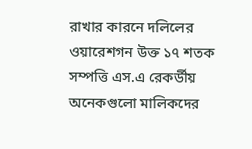রাখার কারনে দলিলের ওয়ারেশগন উক্ত ১৭ শতক সম্পত্তি এস.এ রেকর্ডীয় অনেকগুলো মালিকদের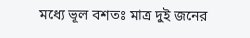মধ্যে ভূল বশতঃ মাত্র দুই জনের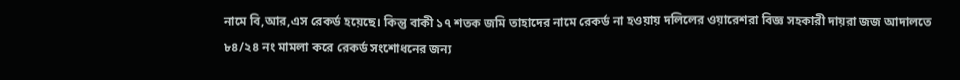নামে বি,আর,এস রেকর্ড হয়েছে। কিন্তু বাকী ১৭ শতক জমি তাহাদের নামে রেকর্ড না হওয়ায় দলিলের ওয়ারেশরা বিজ্ঞ সহকারী দায়রা জজ আদালতে ৮৪/২৪ নং মামলা করে রেকর্ড সংশোধনের জন্য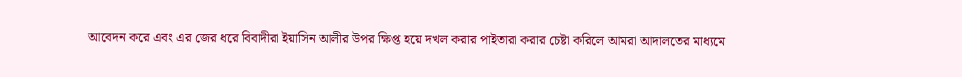আবেদন করে এবং এর জের ধরে বিবাদীরা ইয়াসিন আলীর উপর ক্ষিপ্ত হয়ে দখল করার পাইতারা করার চেষ্টা করিলে আমরা আদালতের মাধ্যমে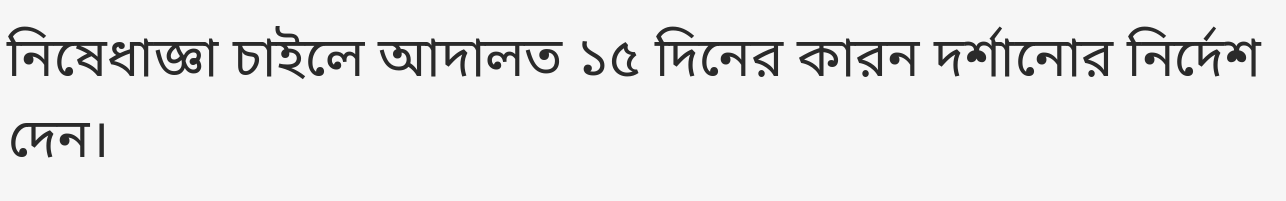নিষেধাজ্ঞা চাইলে আদালত ১৫ দিনের কারন দর্শানোর নির্দেশ দেন।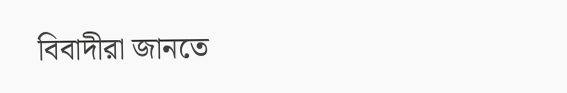বিবাদীরা জানতে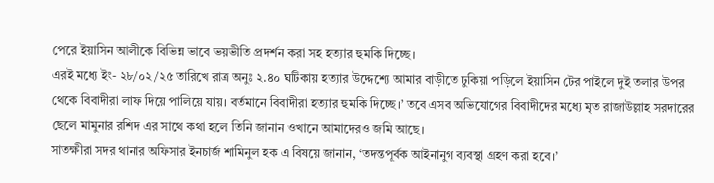পেরে ইয়াসিন আলীকে বিভিন্ন ভাবে ভয়ভীতি প্রদর্শন করা সহ হত্যার হুমকি দিচ্ছে।
এরই মধ্যে ইং- ২৮/০২/২৫ তারিখে রাত্র অনুঃ ২.৪০ ঘটিকায় হত্যার উদ্দেশ্যে আমার বাড়ীতে ঢুকিয়া পড়িলে ইয়াসিন টের পাইলে দুই তলার উপর থেকে বিবাদীরা লাফ দিয়ে পালিয়ে যায়। বর্তমানে বিবাদীরা হত্যার হুমকি দিচ্ছে।’ তবে এসব অভিযোগের বিবাদীদের মধ্যে মৃত রাজাউল্লাহ সরদারের ছেলে মামুনার রশিদ এর সাথে কথা হলে তিনি জানান ওখানে আমাদেরও জমি আছে।
সাতক্ষীরা সদর থানার অফিসার ইনচার্জ শামিনুল হক এ বিষয়ে জানান, ‘তদন্তপূর্বক আইনানুগ ব্যবস্থা গ্রহণ করা হবে।’